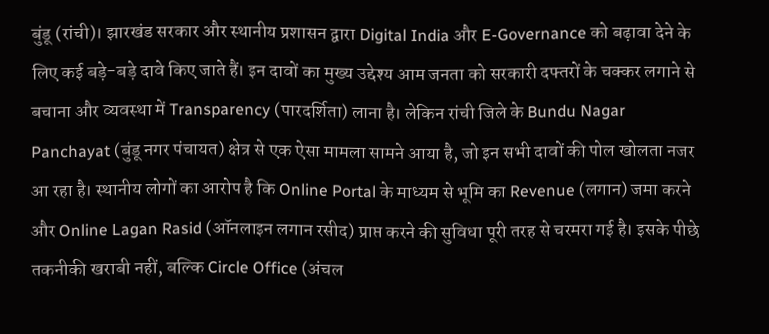बुंडू (रांची)। झारखंड सरकार और स्थानीय प्रशासन द्वारा Digital India और E-Governance को बढ़ावा देने के लिए कई बड़े-बड़े दावे किए जाते हैं। इन दावों का मुख्य उद्देश्य आम जनता को सरकारी दफ्तरों के चक्कर लगाने से बचाना और व्यवस्था में Transparency (पारदर्शिता) लाना है। लेकिन रांची जिले के Bundu Nagar Panchayat (बुंडू नगर पंचायत) क्षेत्र से एक ऐसा मामला सामने आया है, जो इन सभी दावों की पोल खोलता नजर आ रहा है। स्थानीय लोगों का आरोप है कि Online Portal के माध्यम से भूमि का Revenue (लगान) जमा करने और Online Lagan Rasid (ऑनलाइन लगान रसीद) प्राप्त करने की सुविधा पूरी तरह से चरमरा गई है। इसके पीछे तकनीकी खराबी नहीं, बल्कि Circle Office (अंचल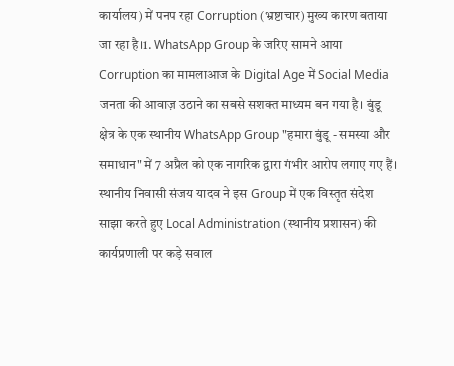कार्यालय) में पनप रहा Corruption (भ्रष्टाचार) मुख्य कारण बताया जा रहा है।1. WhatsApp Group के जरिए सामने आया Corruption का मामलाआज के Digital Age में Social Media जनता की आवाज़ उठाने का सबसे सशक्त माध्यम बन गया है। बुंडू क्षेत्र के एक स्थानीय WhatsApp Group "हमारा बुंडू - समस्या और समाधान" में 7 अप्रैल को एक नागरिक द्वारा गंभीर आरोप लगाए गए हैं। स्थानीय निवासी संजय यादव ने इस Group में एक विस्तृत संदेश साझा करते हुए Local Administration (स्थानीय प्रशासन) की कार्यप्रणाली पर कड़े सवाल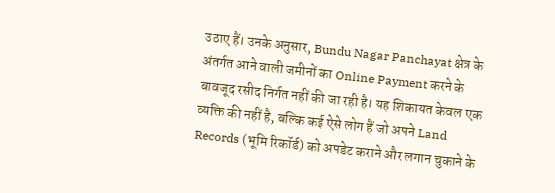उठाए हैं। उनके अनुसार, Bundu Nagar Panchayat क्षेत्र के अंतर्गत आने वाली जमीनों का Online Payment करने के बावजूद रसीद निर्गत नहीं की जा रही है। यह शिकायत केवल एक व्यक्ति की नहीं है, बल्कि कई ऐसे लोग हैं जो अपने Land Records (भूमि रिकॉर्ड) को अपडेट कराने और लगान चुकाने के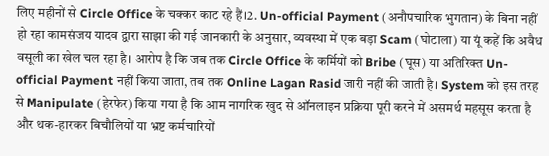लिए महीनों से Circle Office के चक्कर काट रहे हैं।2. Un-official Payment (अनौपचारिक भुगतान) के बिना नहीं हो रहा कामसंजय यादव द्वारा साझा की गई जानकारी के अनुसार, व्यवस्था में एक बड़ा Scam (घोटाला) या यूं कहें कि अवैध वसूली का खेल चल रहा है। आरोप है कि जब तक Circle Office के कर्मियों को Bribe (घूस) या अतिरिक्त Un-official Payment नहीं किया जाता, तब तक Online Lagan Rasid जारी नहीं की जाती है। System को इस तरह से Manipulate (हेरफेर) किया गया है कि आम नागरिक खुद से ऑनलाइन प्रक्रिया पूरी करने में असमर्थ महसूस करता है और थक-हारकर बिचौलियों या भ्रष्ट कर्मचारियों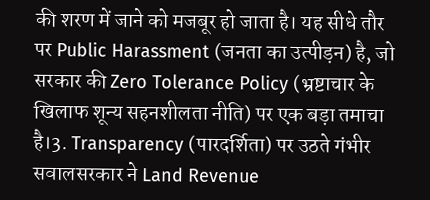की शरण में जाने को मजबूर हो जाता है। यह सीधे तौर पर Public Harassment (जनता का उत्पीड़न) है, जो सरकार की Zero Tolerance Policy (भ्रष्टाचार के खिलाफ शून्य सहनशीलता नीति) पर एक बड़ा तमाचा है।3. Transparency (पारदर्शिता) पर उठते गंभीर सवालसरकार ने Land Revenue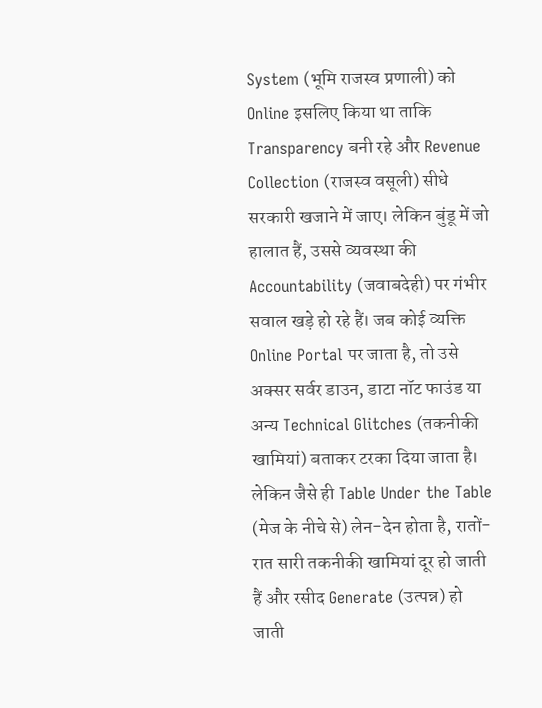System (भूमि राजस्व प्रणाली) को Online इसलिए किया था ताकि Transparency बनी रहे और Revenue Collection (राजस्व वसूली) सीधे सरकारी खजाने में जाए। लेकिन बुंडू में जो हालात हैं, उससे व्यवस्था की Accountability (जवाबदेही) पर गंभीर सवाल खड़े हो रहे हैं। जब कोई व्यक्ति Online Portal पर जाता है, तो उसे अक्सर सर्वर डाउन, डाटा नॉट फाउंड या अन्य Technical Glitches (तकनीकी खामियां) बताकर टरका दिया जाता है। लेकिन जैसे ही Table Under the Table (मेज के नीचे से) लेन-देन होता है, रातों-रात सारी तकनीकी खामियां दूर हो जाती हैं और रसीद Generate (उत्पन्न) हो जाती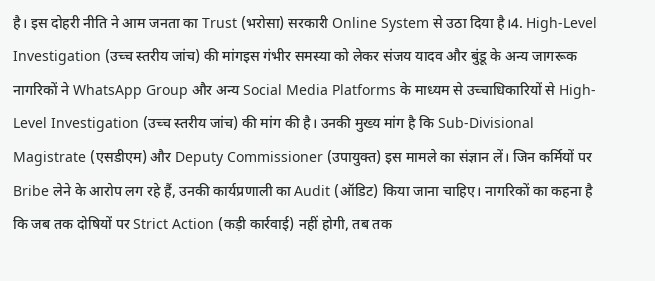है। इस दोहरी नीति ने आम जनता का Trust (भरोसा) सरकारी Online System से उठा दिया है।4. High-Level Investigation (उच्च स्तरीय जांच) की मांगइस गंभीर समस्या को लेकर संजय यादव और बुंडू के अन्य जागरूक नागरिकों ने WhatsApp Group और अन्य Social Media Platforms के माध्यम से उच्चाधिकारियों से High-Level Investigation (उच्च स्तरीय जांच) की मांग की है। उनकी मुख्य मांग है कि Sub-Divisional Magistrate (एसडीएम) और Deputy Commissioner (उपायुक्त) इस मामले का संज्ञान लें। जिन कर्मियों पर Bribe लेने के आरोप लग रहे हैं, उनकी कार्यप्रणाली का Audit (ऑडिट) किया जाना चाहिए। नागरिकों का कहना है कि जब तक दोषियों पर Strict Action (कड़ी कार्रवाई) नहीं होगी, तब तक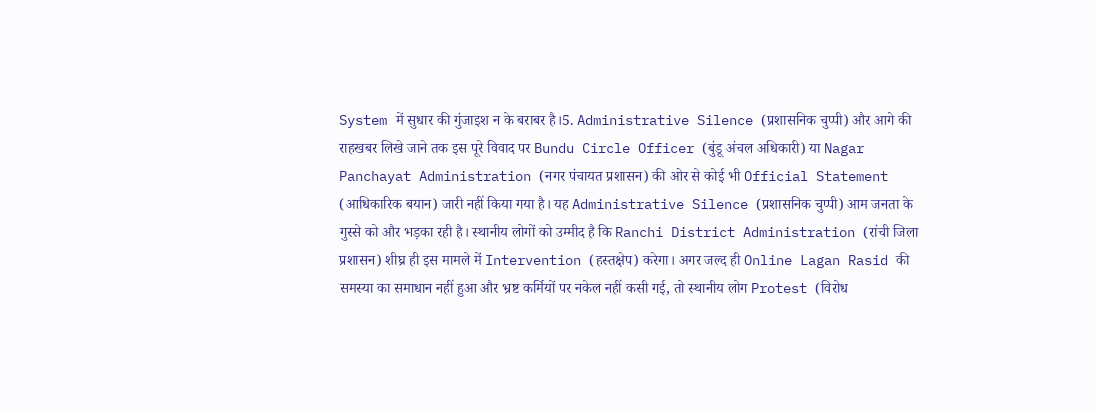System में सुधार की गुंजाइश न के बराबर है।5. Administrative Silence (प्रशासनिक चुप्पी) और आगे की राहखबर लिखे जाने तक इस पूरे विवाद पर Bundu Circle Officer (बुंडू अंचल अधिकारी) या Nagar Panchayat Administration (नगर पंचायत प्रशासन) की ओर से कोई भी Official Statement (आधिकारिक बयान) जारी नहीं किया गया है। यह Administrative Silence (प्रशासनिक चुप्पी) आम जनता के गुस्से को और भड़का रही है। स्थानीय लोगों को उम्मीद है कि Ranchi District Administration (रांची जिला प्रशासन) शीघ्र ही इस मामले में Intervention (हस्तक्षेप) करेगा। अगर जल्द ही Online Lagan Rasid की समस्या का समाधान नहीं हुआ और भ्रष्ट कर्मियों पर नकेल नहीं कसी गई, तो स्थानीय लोग Protest (विरोध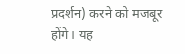प्रदर्शन) करने को मजबूर होंगे। यह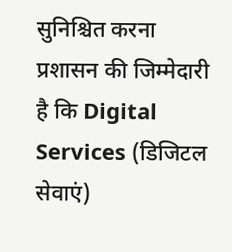सुनिश्चित करना प्रशासन की जिम्मेदारी है कि Digital Services (डिजिटल सेवाएं)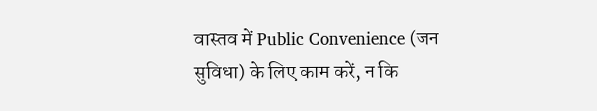वास्तव में Public Convenience (जन सुविधा) के लिए काम करें, न कि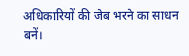अधिकारियों की जेब भरने का साधन बनें।